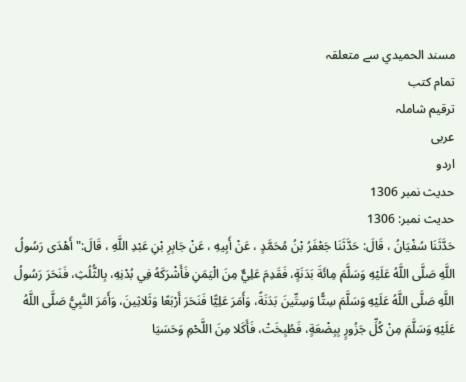مسند الحميدي سے متعلقہ
تمام کتب
ترقیم شاملہ
عربی
اردو
حدیث نمبر 1306
حدیث نمبر: 1306
حَدَّثَنَا سُفْيَانُ ، قَالَ: حَدَّثَنَا جَعْفَرُ بْنُ مُحَمَّدٍ ، عَنْ أَبِيهِ ، عَنْ جَابِرِ بْنِ عَبْدِ اللَّهِ ، قَالَ:" أَهْدَى رَسُولُ اللَّهِ صَلَّى اللَّهُ عَلَيْهِ وَسَلَّمَ مِائَةَ بَدَنَةٍ، فَقَدِمَ عَلِيٌّ مِنَ الْيَمَنِ فَأَشْرَكَهُ فِي بُدْنِهِ، بِالثُّلُثِ، فَنَحَرَ رَسُولُ اللَّهِ صَلَّى اللَّهُ عَلَيْهِ وَسَلَّمَ سِتًّا وَسِتِّينَ بَدَنَةً، وَأَمَرَ عَلِيًّا فَنَحَرَ أَرْبَعًا وَثَلاثِينَ، وَأَمَرَ النَّبِيُّ صَلَّى اللَّهُ عَلَيْهِ وَسَلَّمَ مِنْ كُلِّ جَزُورٍ بِبِضْعَةٍ، فَطُبِخَتْ، فَأَكَلا مِنَ اللَّحْمِ وَحَسَيَا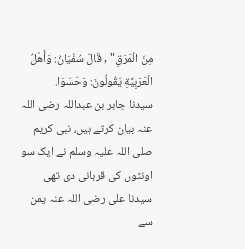مِنَ الْمَرَقِ" , قَالَ سُفْيَانُ: وَأَهْلُ الْعَرَبِيَّةِ يَقُولُونَ: وَحَسَوَا.
سیدنا جابر بن عبداللہ رضی اللہ عنہ بیان کرتے ہیں، نبی کریم صلی اللہ علیہ وسلم نے ایک سو اونٹوں کی قربانی دی تھی سیدنا علی رضی اللہ عنہ یمن سے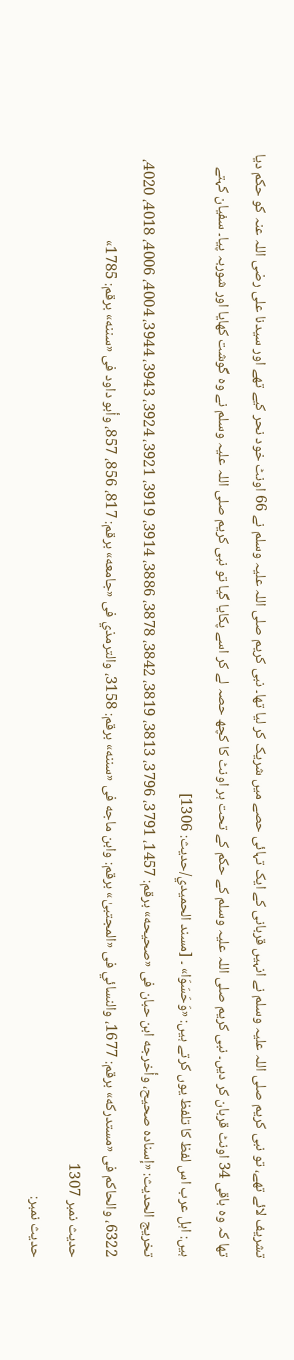تشریف لائے تھے، تو نبی کریم صلی اللہ علیہ وسلم نے انہیں قربانی کے ایک تہائی حصے میں شریک کر لیا تھا۔ نبی کریم صلی اللہ علیہ وسلم نے 66 اونٹ خود نحر کیے تھے اور سیدنا علی رضی اللہ عنہ کو حکم دیا تھا کہ وہ باقی 34 اونٹ قربان کر دیں۔ نبی کریم صلی اللہ علیہ وسلم کے حکم کے تحت ہر اونٹ کا کچھ حصہ لے کر اسے پکایا گیا تو نبی کریم صلی اللہ علیہ وسلم نے وہ گوشت کھایا اور شوربہ پیا۔ سفیان کہتے ہیں: اہل عرب اس لفظ کا تلفظ یوں کرتے ہیں: «وَحَسَوَا» ۔ [مسند الحميدي/حدیث: 1306]
تخریج الحدیث: «إسناده صحيح، وأخرجه ابن حبان فى «صحيحه» برقم: 1457، 3791، 3796، 3813، 3819، 3842، 3878، 3886، 3914، 3919، 3921، 3924، 3943، 3944، 4004، 4006، 4018، 4020، 6322، والحاكم فى «مستدركه» برقم: 1677، والنسائي فى «المجتبیٰ» برقم: وابن ماجه فى «سننه» برقم: 3158، والترمذي فى «جامعه» برقم: 817، 856، 857، وأبو داود فى «سننه» برقم: 1785»
حدیث نمبر 1307
حدیث نمبر: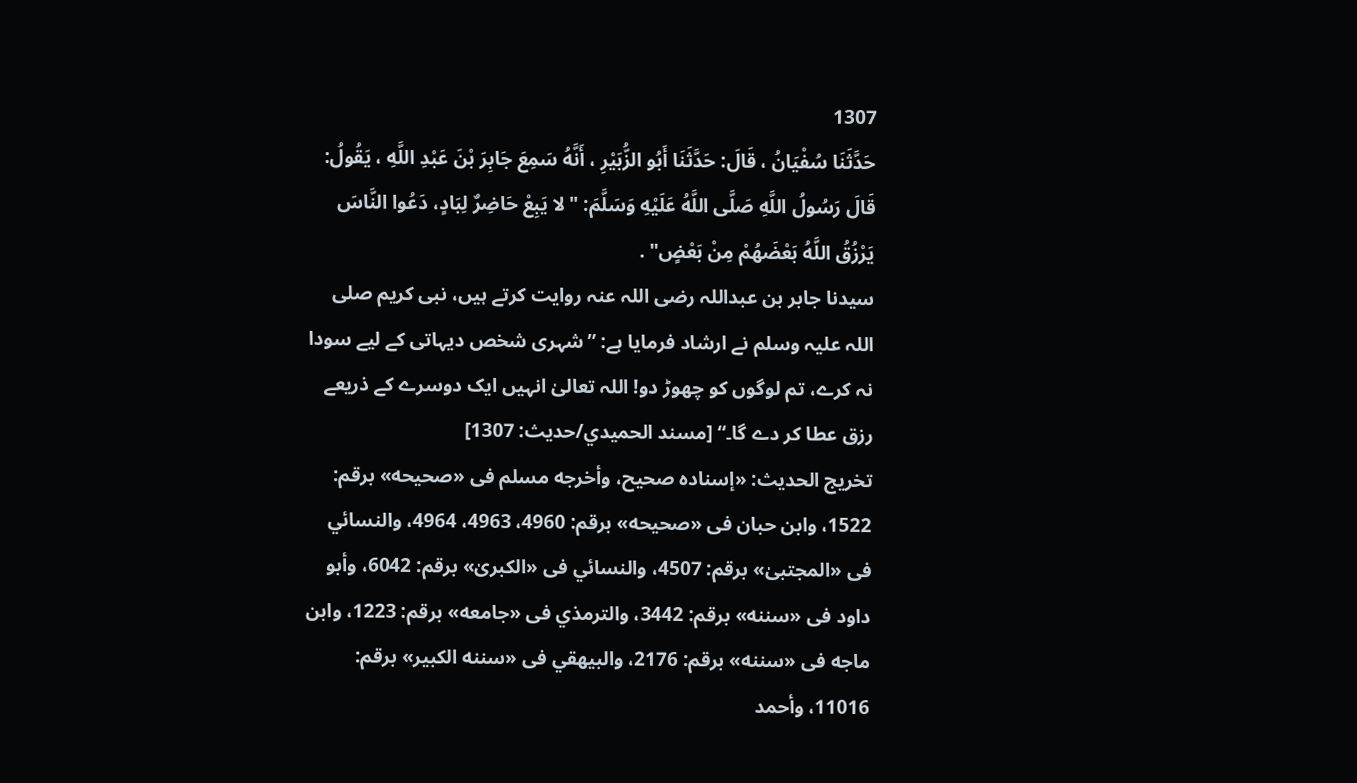1307
حَدَّثَنَا سُفْيَانُ ، قَالَ: حَدَّثَنَا أَبُو الزُّبَيْرِ ، أَنَّهُ سَمِعَ جَابِرَ بْنَ عَبْدِ اللَّهِ ، يَقُولُ: قَالَ رَسُولُ اللَّهِ صَلَّى اللَّهُ عَلَيْهِ وَسَلَّمَ: " لا يَبِعْ حَاضِرٌ لِبَادٍ، دَعُوا النَّاسَ يَرْزُقُ اللَّهُ بَعْضَهُمْ مِنْ بَعْضٍ" .
سیدنا جابر بن عبداللہ رضی اللہ عنہ روایت کرتے ہیں، نبی کریم صلی اللہ علیہ وسلم نے ارشاد فرمایا ہے: ”شہری شخص دیہاتی کے لیے سودا نہ کرے، تم لوگوں کو چھوڑ دو! اللہ تعالیٰ انہیں ایک دوسرے کے ذریعے رزق عطا کر دے گا۔“ [مسند الحميدي/حدیث: 1307]
تخریج الحدیث: «إسناده صحيح، وأخرجه مسلم فى «صحيحه» برقم: 1522، وابن حبان فى «صحيحه» برقم: 4960، 4963، 4964، والنسائي فى «المجتبیٰ» برقم: 4507، والنسائي فى «الكبریٰ» برقم: 6042، وأبو داود فى «سننه» برقم: 3442، والترمذي فى «جامعه» برقم: 1223، وابن ماجه فى «سننه» برقم: 2176، والبيهقي فى «سننه الكبير» برقم: 11016، وأحمد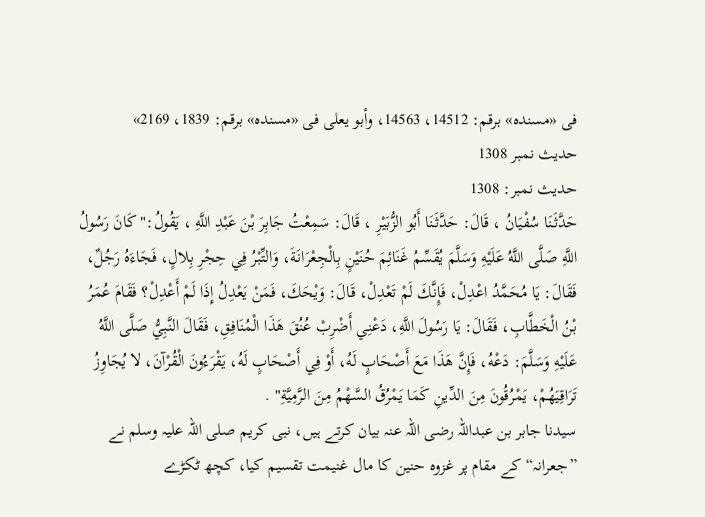فى «مسنده» برقم: 14512، 14563، وأبو يعلى فى «مسنده» برقم: 1839، 2169»
حدیث نمبر 1308
حدیث نمبر: 1308
حَدَّثَنَا سُفْيَانُ ، قَالَ: حَدَّثَنَا أَبُو الزُّبَيْرِ ، قَالَ: سَمِعْتُ جَابِرَ بْنَ عَبْدِ اللَّهِ ، يَقُولُ:" كَانَ رَسُولُ اللَّهِ صَلَّى اللَّهُ عَلَيْهِ وَسَلَّمَ يُقَسِّمُ غَنَائِمَ حُنَيْنٍ بِالْجِعْرَانَةَ، وَالتِّبْرُ فِي حِجْرِ بِلالٍ، فَجَاءَهُ رَجُلٌ، فَقَالَ: يَا مُحَمَّدُ اعْدِلْ، فَإِنَّكَ لَمْ تَعْدِلْ، قَالَ: وَيْحَكَ، فَمَنْ يَعْدِلُ إِذَا لَمْ أَعْدِلْ؟ فَقَامَ عُمَرُ بْنُ الْخَطَّابِ، فَقَالَ: يَا رَسُولَ اللَّهِ، دَعْنِي أَضْرِبْ عُنُقَ هَذَا الْمُنَافِقِ، فَقَالَ النَّبِيُّ صَلَّى اللَّهُ عَلَيْهِ وَسَلَّمَ: دَعْهُ، فَإِنَّ هَذَا مَعَ أَصْحَابٍ لَهُ، أَوْ فِي أَصْحَابٍ لَهُ، يَقْرَءُونَ الْقُرْآنَ، لا يُجَاوِزُ تَرَاقِيَهُمْ، يَمْرُقُونَ مِنَ الدِّينِ كَمَا يَمْرُقُ السَّهْمُ مِنَ الرَّمِيَّةِ" .
سیدنا جابر بن عبداللہ رضی اللہ عنہ بیان کرتے ہیں، نبی کریم صلی اللہ علیہ وسلم نے ”جعرانہ“ کے مقام پر غزوہ حنین کا مال غنیمت تقسیم کیا، کچھ ٹکڑے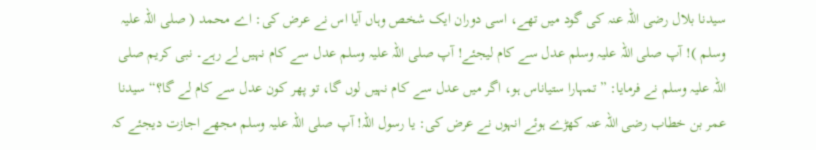سیدنا بلال رضی اللہ عنہ کی گود میں تھے، اسی دوران ایک شخص وہاں آیا اس نے عرض کی: اے محمد ( صلی اللہ علیہ وسلم )! آپ صلی اللہ علیہ وسلم عدل سے کام لیجئے! آپ صلی اللہ علیہ وسلم عدل سے کام نہیں لے رہے۔ نبی کریم صلی اللہ علیہ وسلم نے فرمایا: ”تمہارا ستیاناس ہو، اگر میں عدل سے کام نہیں لوں گا، تو پھر کون عدل سے کام لے گا؟“ سیدنا عمر بن خطاب رضی اللہ عنہ کھڑے ہوئے انہوں نے عرض کی: یا رسول اللہ! آپ صلی اللہ علیہ وسلم مجھے اجازت دیجئے کہ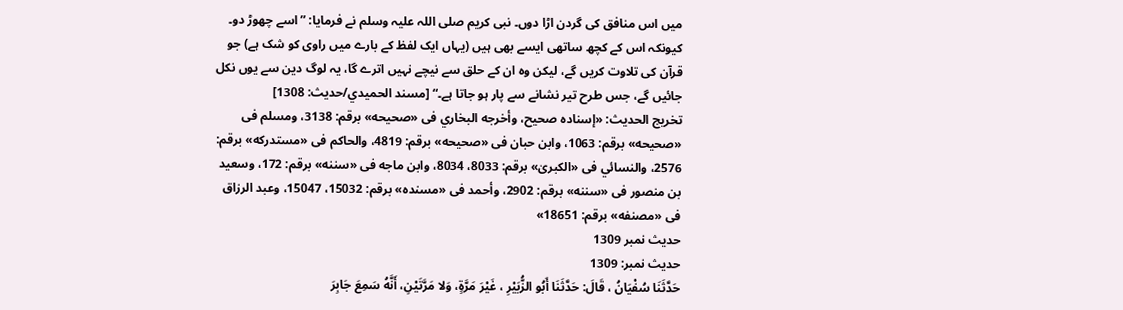میں اس منافق کی گردن اڑا دوں۔ نبی کریم صلی اللہ علیہ وسلم نے فرمایا: ”اسے چھوڑ دو۔ کیونکہ اس کے کچھ ساتھی ایسے بھی ہیں (یہاں ایک لفظ کے بارے میں راوی کو شک ہے) جو قرآن کی تلاوت کریں گے، لیکن وہ ان کے حلق سے نیچے نہیں اترے گا، یہ لوگ دین سے یوں نکل جائیں گے، جس طرح تیر نشانے سے پار ہو جاتا ہے۔“ [مسند الحميدي/حدیث: 1308]
تخریج الحدیث: «إسناده صحيح، وأخرجه البخاري فى «صحيحه» برقم: 3138، ومسلم فى «صحيحه» برقم: 1063، وابن حبان فى «صحيحه» برقم: 4819، والحاكم فى «مستدركه» برقم: 2576، والنسائي فى «الكبریٰ» برقم: 8033، 8034، وابن ماجه فى «سننه» برقم: 172، وسعيد بن منصور فى «سننه» برقم: 2902، وأحمد فى «مسنده» برقم: 15032، 15047، وعبد الرزاق فى «مصنفه» برقم: 18651»
حدیث نمبر 1309
حدیث نمبر: 1309
حَدَّثَنَا سُفْيَانُ ، قَالَ: حَدَّثَنَا أَبُو الزُّبَيْرِ ، غَيْرَ مَرَّةٍ، وَلا مَرَّتَيْنِ، أَنَّهُ سَمِعَ جَابِرَ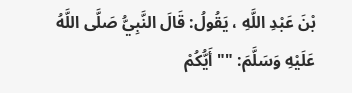بْنَ عَبْدِ اللَّهِ ، يَقُولُ: قَالَ النَّبِيُّ صَلَّى اللَّهُ عَلَيْهِ وَسَلَّمَ: "" أَيُّكُمْ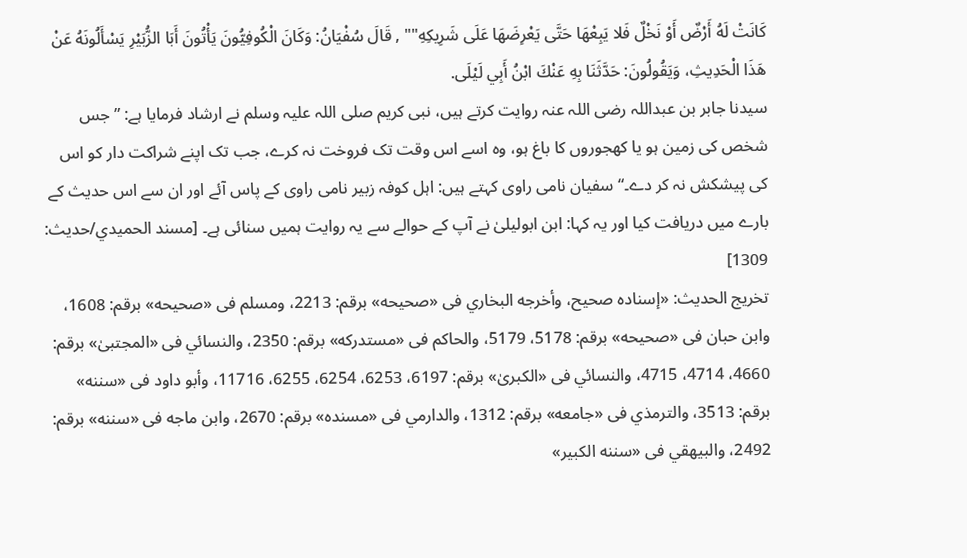كَانَتْ لَهُ أَرْضٌ أَوْ نَخْلٌ فَلا يَبِعْهَا حَتَّى يَعْرِضَهَا عَلَى شَرِيكِهِ"" , قَالَ سُفْيَانُ: وَكَانَ الْكُوفِيُّونَ يَأْتُونَ أَبَا الزُّبَيْرِ يَسْأَلُونَهُ عَنْ هَذَا الْحَدِيثِ، وَيَقُولُونَ: حَدَّثَنَا بِهِ عَنْكَ ابْنُ أَبِي لَيْلَى.
سیدنا جابر بن عبداللہ رضی اللہ عنہ روایت کرتے ہیں، نبی کریم صلی اللہ علیہ وسلم نے ارشاد فرمایا ہے: ”جس شخص کی زمین ہو یا کھجوروں کا باغ ہو، وہ اسے اس وقت تک فروخت نہ کرے، جب تک اپنے شراکت دار کو اس کی پیشکش نہ کر دے۔“ سفیان نامی راوی کہتے ہیں: اہل کوفہ زبیر نامی راوی کے پاس آئے اور ان سے اس حدیث کے بارے میں دریافت کیا اور یہ کہا: ابن ابولیلیٰ نے آپ کے حوالے سے یہ روایت ہمیں سنائی ہے۔ [مسند الحميدي/حدیث: 1309]
تخریج الحدیث: «إسناده صحيح، وأخرجه البخاري فى «صحيحه» برقم: 2213، ومسلم فى «صحيحه» برقم: 1608، وابن حبان فى «صحيحه» برقم: 5178، 5179، والحاكم فى «مستدركه» برقم: 2350، والنسائي فى «المجتبیٰ» برقم: 4660، 4714، 4715، والنسائي فى «الكبریٰ» برقم: 6197، 6253، 6254، 6255، 11716، وأبو داود فى «سننه» برقم: 3513، والترمذي فى «جامعه» برقم: 1312، والدارمي فى «مسنده» برقم: 2670، وابن ماجه فى «سننه» برقم: 2492، والبيهقي فى «سننه الكبير»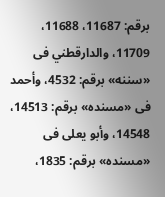برقم: 11687، 11688، 11709، والدارقطني فى «سننه» برقم: 4532، وأحمد فى «مسنده» برقم: 14513، 14548، وأبو يعلى فى «مسنده» برقم: 1835،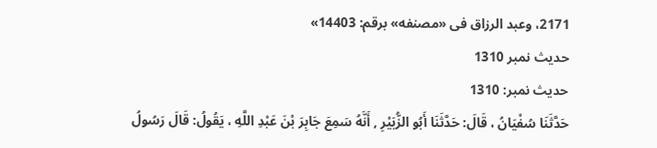2171، وعبد الرزاق فى «مصنفه» برقم: 14403»
حدیث نمبر 1310
حدیث نمبر: 1310
حَدَّثَنَا سُفْيَانُ ، قَالَ: حَدَّثَنَا أَبُو الزُّبَيْرِ , أَنَّهُ سَمِعَ جَابِرَ بْنَ عَبْدِ اللَّهِ ، يَقُولُ: قَالَ رَسُولُ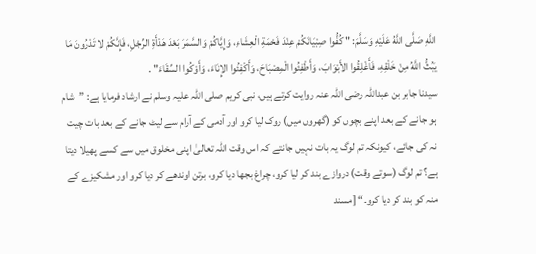اللَّهِ صَلَّى اللَّهُ عَلَيْهِ وَسَلَّمَ: " كُفُّوا صِبْيَانَكُمْ عِنْدَ فَحْمَةِ الْعِشَاءِ، وَإِيَّاكُمْ وَالسَّمَرَ بَعْدَ هَدْأَةِ الرِّجْلِ، فَإِنَّكُمْ لا تَدْرُونَ مَا يَبُثُّ اللَّهُ مِنْ خَلْقِهِ، فَأَغْلِقُوا الأَبْوَابَ، وَأَطْفِئُوا الْمِصْبَاحَ، وَأَكْفِئُوا الإِنَاءَ، وَأَوْكُوا السِّقَاءَ" .
سیدنا جابر بن عبداللہ رضی اللہ عنہ روایت کرتے ہیں، نبی کریم صلی اللہ علیہ وسلم نے ارشاد فرمایا ہے: ”شام ہو جانے کے بعد اپنے بچوں کو (گھروں میں) روک لیا کرو اور آدمی کے آرام سے لیٹ جانے کے بعد بات چیت نہ کی جائے، کیونکہ تم لوگ یہ بات نہیں جانتے کہ اس وقت اللہ تعالیٰ اپنی مخلوق میں سے کسے پھیلا دیتا ہے؟ تم لوگ (سوتے وقت) دروازے بند کر لیا کرو، چراغ بجھا دیا کرو، برتن اوندھے کر دیا کرو اور مشکیزے کے منہ کو بند کر دیا کرو۔“ [مسند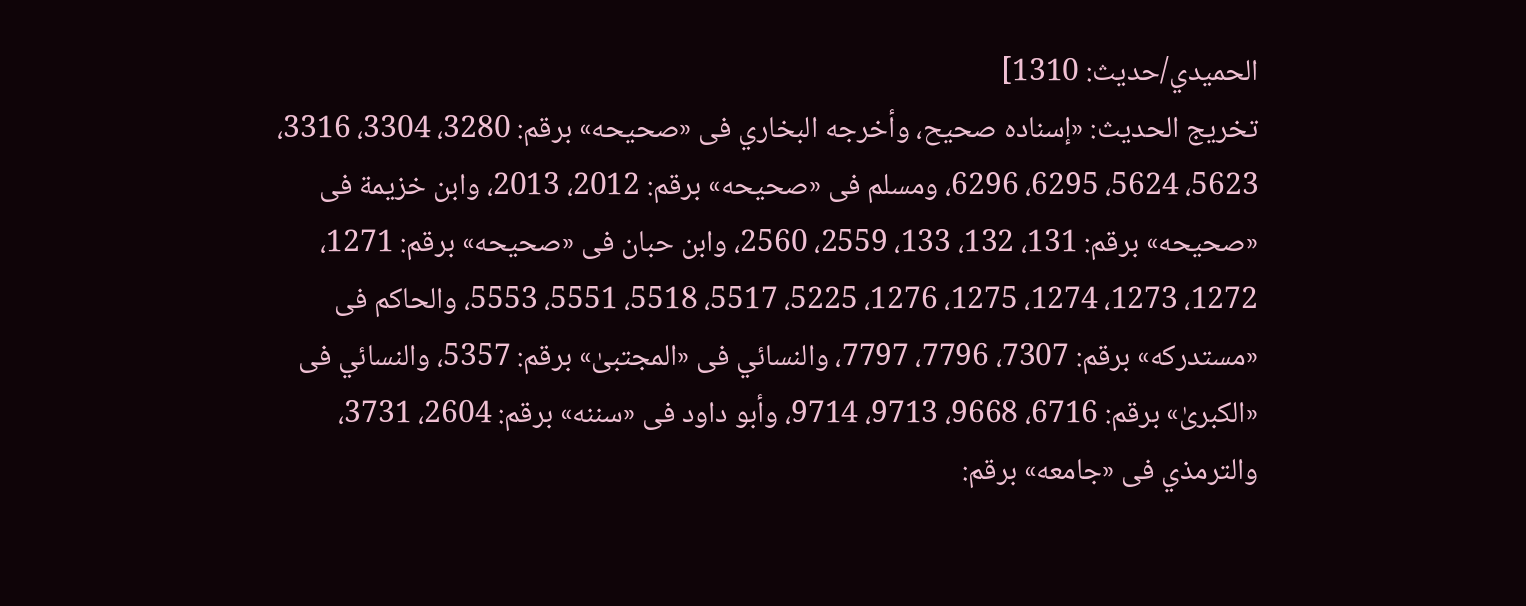الحميدي/حدیث: 1310]
تخریج الحدیث: «إسناده صحيح، وأخرجه البخاري فى «صحيحه» برقم: 3280، 3304، 3316، 5623، 5624، 6295، 6296، ومسلم فى «صحيحه» برقم: 2012، 2013، وابن خزيمة فى «صحيحه» برقم: 131، 132، 133، 2559، 2560، وابن حبان فى «صحيحه» برقم: 1271، 1272، 1273، 1274، 1275، 1276، 5225، 5517، 5518، 5551، 5553، والحاكم فى «مستدركه» برقم: 7307، 7796، 7797، والنسائي فى «المجتبیٰ» برقم: 5357، والنسائي فى «الكبریٰ» برقم: 6716، 9668، 9713، 9714، وأبو داود فى «سننه» برقم: 2604، 3731، والترمذي فى «جامعه» برقم: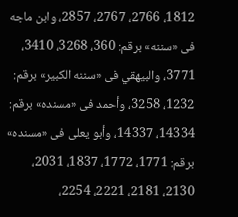1812، 2766، 2767، 2857، وابن ماجه فى «سننه» برقم: 360، 3268، 3410، 3771، والبيهقي فى «سننه الكبير» برقم: 1232، 3258، وأحمد فى «مسنده» برقم: 14334، 14337، وأبو يعلى فى «مسنده» برقم: 1771، 1772، 1837، 2031، 2130، 2181، 2221، 2254،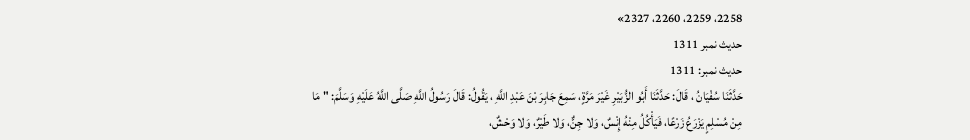2258، 2259، 2260، 2327»
حدیث نمبر 1311
حدیث نمبر: 1311
حَدَّثَنَا سُفْيَانُ ، قَالَ: حَدَّثَنَا أَبُو الزُّبَيْرِ غَيْرَ مَرَّةٍ، سَمِعَ جَابِرَ بْنَ عَبْدِ اللَّهِ ، يَقُولُ: قَالَ رَسُولُ اللَّهِ صَلَّى اللَّهُ عَلَيْهِ وَسَلَّمَ: " مَا مِنْ مُسْلِمٍ يَزْرَعُ زَرْعًا، فَيَأْكُلُ مِنْهُ إِنْسٌ، وَلا جِنٌّ، وَلا طَيْرٌ، وَلا وَحْشٌ،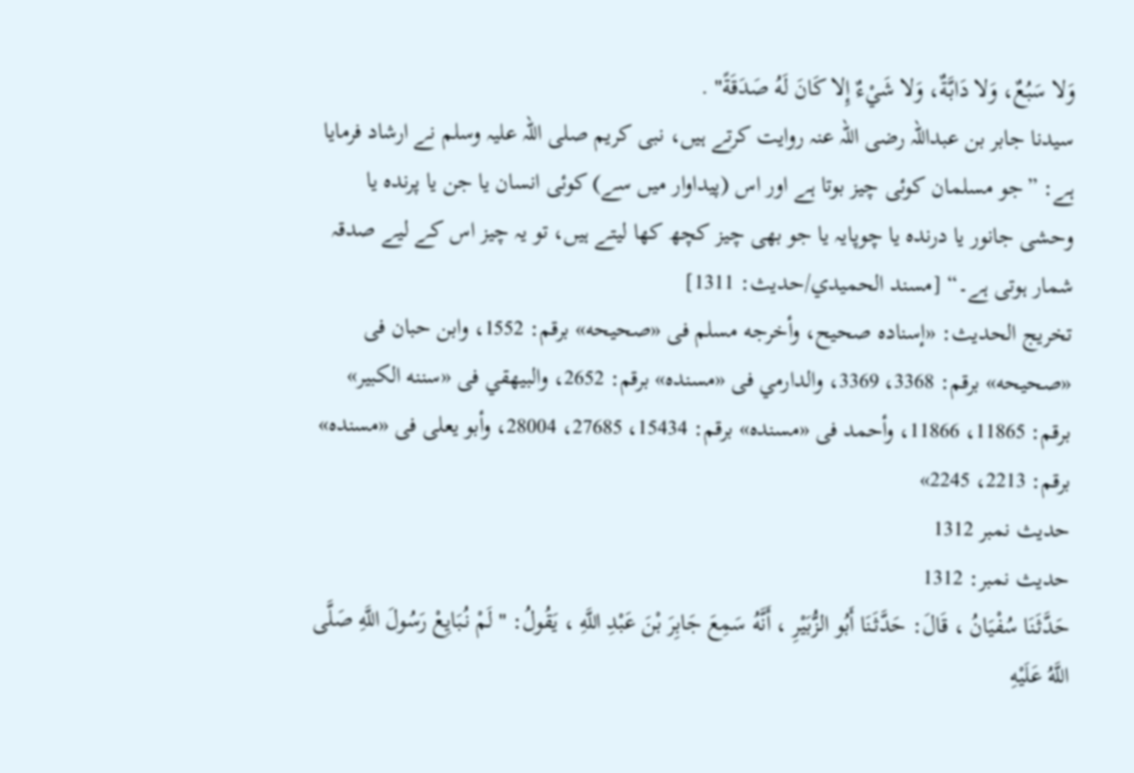وَلا سَبُعٌ، وَلا دَابَّةٌ، وَلا شَيْءٌ إِلا كَانَ لَهُ صَدَقَةً" .
سیدنا جابر بن عبداللہ رضی اللہ عنہ روایت کرتے ہیں، نبی کریم صلی اللہ علیہ وسلم نے ارشاد فرمایا ہے: ”جو مسلمان کوئی چیز بوتا ہے اور اس (پیداوار میں سے) کوئی انسان یا جن یا پرندہ یا وحشی جانور یا درندہ یا چوپایہ یا جو بھی چیز کچھ کھا لیتے ہیں، تو یہ چیز اس کے لیے صدقہ شمار ہوتی ہے۔“ [مسند الحميدي/حدیث: 1311]
تخریج الحدیث: «إسناده صحيح، وأخرجه مسلم فى «صحيحه» برقم: 1552، وابن حبان فى «صحيحه» برقم: 3368، 3369، والدارمي فى «مسنده» برقم: 2652، والبيهقي فى «سننه الكبير» برقم: 11865، 11866، وأحمد فى «مسنده» برقم: 15434، 27685، 28004، وأبو يعلى فى «مسنده» برقم: 2213، 2245»
حدیث نمبر 1312
حدیث نمبر: 1312
حَدَّثَنَا سُفْيَانُ ، قَالَ: حَدَّثَنَا أَبُو الزُّبَيْرِ ، أَنَّهُ سَمِعَ جَابِرَ بْنَ عَبْدِ اللَّهِ ، يَقُولُ: " لَمْ نُبَايِعْ رَسُولَ اللَّهِ صَلَّى اللَّهُ عَلَيْهِ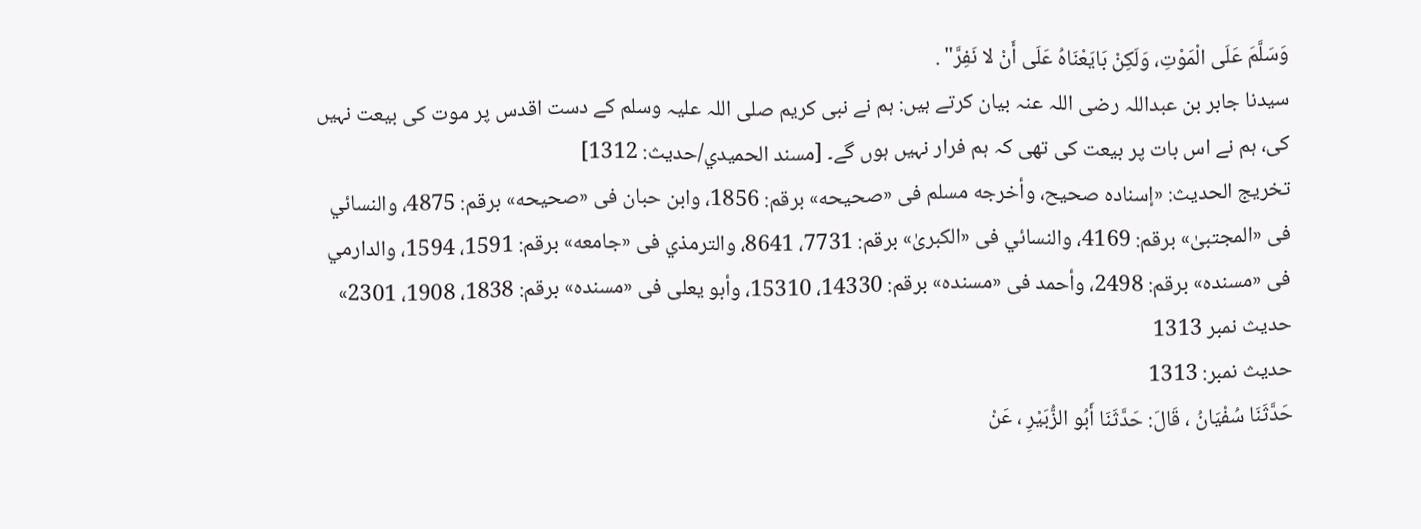وَسَلَّمَ عَلَى الْمَوْتِ، وَلَكِنْ بَايَعْنَاهُ عَلَى أَنْ لا نَفِرَّ" .
سیدنا جابر بن عبداللہ رضی اللہ عنہ بیان کرتے ہیں: ہم نے نبی کریم صلی اللہ علیہ وسلم کے دست اقدس پر موت کی بیعت نہیں کی، ہم نے اس بات پر بیعت کی تھی کہ ہم فرار نہیں ہوں گے۔ [مسند الحميدي/حدیث: 1312]
تخریج الحدیث: «إسناده صحيح، وأخرجه مسلم فى «صحيحه» برقم: 1856، وابن حبان فى «صحيحه» برقم: 4875، والنسائي فى «المجتبیٰ» برقم: 4169، والنسائي فى «الكبریٰ» برقم: 7731، 8641، والترمذي فى «جامعه» برقم: 1591، 1594، والدارمي فى «مسنده» برقم: 2498، وأحمد فى «مسنده» برقم: 14330، 15310، وأبو يعلى فى «مسنده» برقم: 1838، 1908، 2301»
حدیث نمبر 1313
حدیث نمبر: 1313
حَدَّثَنَا سُفْيَانُ ، قَالَ: حَدَّثَنَا أَبُو الزُّبَيْرِ ، عَنْ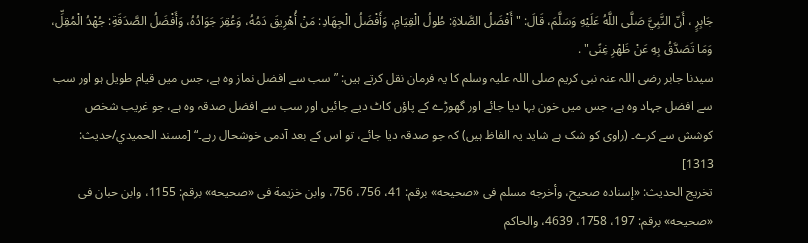جَابِرٍ ، أَنّ النَّبِيَّ صَلَّى اللَّهُ عَلَيْهِ وَسَلَّمَ، قَالَ: " أَفْضَلُ الصَّلاةِ: طُولُ الْقِيَامِ، وَأَفْضَلُ الْجِهَادِ: مَنْ أُهْرِيقَ دَمُهُ، وَعُقِرَ جَوَادُهُ، وَأَفْضَلُ الصَّدَقَةِ: جُهْدُ الْمُقِلِّ، وَمَا تَصَدَّقُ بِهِ عَنْ ظَهْرِ غِنًى" .
سیدنا جابر رضی اللہ عنہ نبی کریم صلی اللہ علیہ وسلم کا یہ فرمان نقل کرتے ہیں: ”سب سے افضل نماز وہ ہے، جس میں قیام طویل ہو اور سب سے افضل جہاد وہ ہے، جس میں خون بہا دیا جائے اور گھوڑے کے پاؤں کاٹ دیے جائیں اور سب سے افضل صدقہ وہ ہے، جو غریب شخص کوشش سے کرے۔ (راوی کو شک ہے شاید یہ الفاظ ہیں) کہ جو صدقہ دیا جائے، تو اس کے بعد آدمی خوشحال رہے۔“ [مسند الحميدي/حدیث: 1313]
تخریج الحدیث: «إسناده صحيح، وأخرجه مسلم فى «صحيحه» برقم: 41، 756، 756، وابن خزيمة فى «صحيحه» برقم: 1155، وابن حبان فى «صحيحه» برقم: 197، 1758، 4639، والحاكم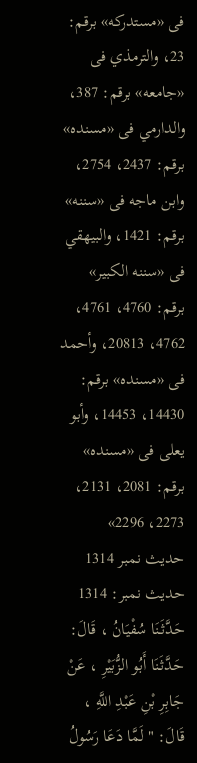فى «مستدركه» برقم: 23، والترمذي فى «جامعه» برقم: 387، والدارمي فى «مسنده» برقم: 2437، 2754، وابن ماجه فى «سننه» برقم: 1421، والبيهقي فى «سننه الكبير» برقم: 4760، 4761، 4762، 20813، وأحمد فى «مسنده» برقم: 14430، 14453، وأبو يعلى فى «مسنده» برقم: 2081، 2131، 2273، 2296»
حدیث نمبر 1314
حدیث نمبر: 1314
حَدَّثَنَا سُفْيَانُ ، قَالَ: حَدَّثَنَا أَبُو الزُّبَيْرِ ، عَنْ جَابِرِ بْنِ عَبْدِ اللَّهِ ، قَالَ: " لَمَّا دَعَا رَسُولُ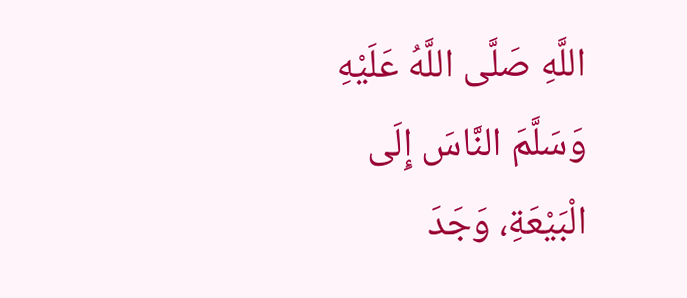اللَّهِ صَلَّى اللَّهُ عَلَيْهِ وَسَلَّمَ النَّاسَ إِلَى الْبَيْعَةِ، وَجَدَ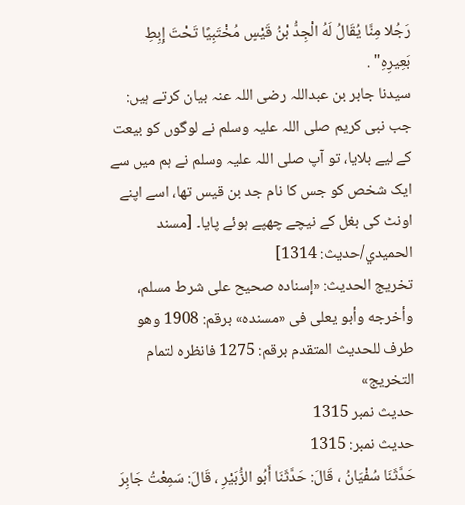رَجُلا مِنَّا يُقَالُ لَهُ الْجِدُّ بْنُ قَيْسٍ مُخْتَبِيًا تَحْتَ إِبِطِ بَعِيرِهِ" .
سیدنا جابر بن عبداللہ رضی اللہ عنہ بیان کرتے ہیں: جب نبی کریم صلی اللہ علیہ وسلم نے لوگوں کو بیعت کے لیے بلایا، تو آپ صلی اللہ علیہ وسلم نے ہم میں سے ایک شخص کو جس کا نام جد بن قیس تھا، اسے اپنے اونٹ کی بغل کے نیچے چھپے ہوئے پایا۔ [مسند الحميدي/حدیث: 1314]
تخریج الحدیث: «إسناده صحيح على شرط مسلم، وأخرجه وأبو يعلى فى «مسنده» برقم: 1908 وهو طرف للحديث المتقدم برقم: 1275 فانظره لتمام التخريج»
حدیث نمبر 1315
حدیث نمبر: 1315
حَدَّثَنَا سُفْيَانُ ، قَالَ: حَدَّثَنَا أَبُو الزُّبَيْرِ ، قَالَ: سَمِعْتُ جَابِرَ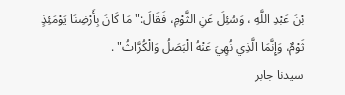بْنَ عَبْدِ اللَّهِ ، وَسُئِلَ عَنِ الثَّوْمِ، فَقَالَ:" مَا كَانَ بِأَرْضِنَا يَوْمَئِذٍ ثَوْمٌ، وَإِنَّمَا الَّذِي نُهِيَ عَنْهُ الْبَصَلُ وَالْكُرَّاثُ" .
سیدنا جابر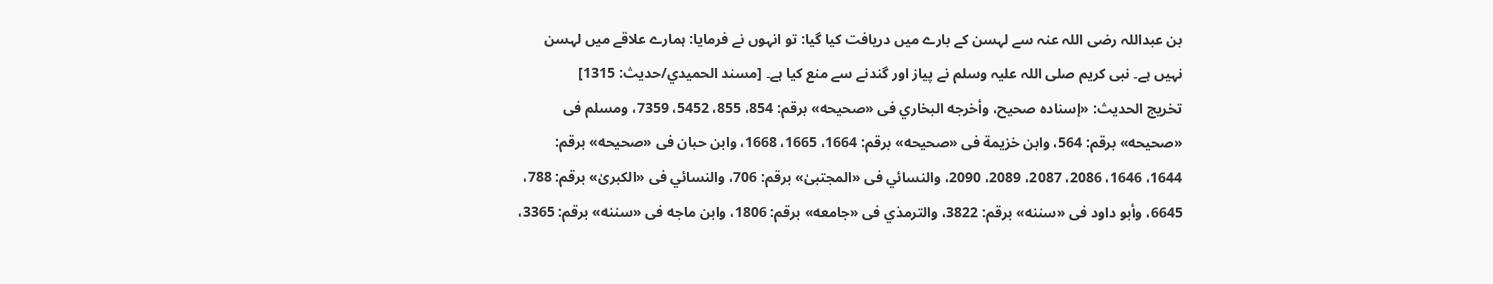بن عبداللہ رضی اللہ عنہ سے لہسن کے بارے میں دریافت کیا گیا: تو انہوں نے فرمایا: ہمارے علاقے میں لہسن نہیں ہے۔ نبی کریم صلی اللہ علیہ وسلم نے پیاز اور گندنے سے منع کیا ہے۔ [مسند الحميدي/حدیث: 1315]
تخریج الحدیث: «إسناده صحيح، وأخرجه البخاري فى «صحيحه» برقم: 854، 855، 5452، 7359، ومسلم فى «صحيحه» برقم: 564، وابن خزيمة فى «صحيحه» برقم: 1664، 1665، 1668، وابن حبان فى «صحيحه» برقم: 1644، 1646، 2086، 2087، 2089، 2090، والنسائي فى «المجتبیٰ» برقم: 706، والنسائي فى «الكبریٰ» برقم: 788، 6645، وأبو داود فى «سننه» برقم: 3822، والترمذي فى «جامعه» برقم: 1806، وابن ماجه فى «سننه» برقم: 3365،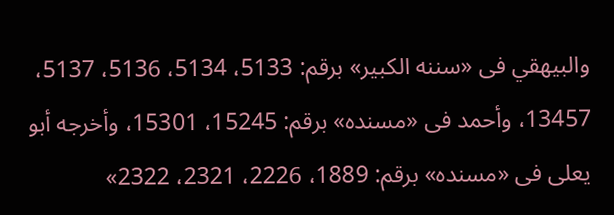والبيهقي فى «سننه الكبير» برقم: 5133، 5134، 5136، 5137، 13457، وأحمد فى «مسنده» برقم: 15245، 15301، وأخرجه أبو يعلى فى «مسنده» برقم: 1889، 2226، 2321، 2322»